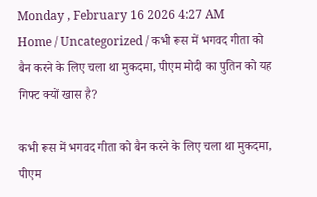Monday , February 16 2026 4:27 AM
Home / Uncategorized / कभी रूस में भगवद गीता को बैन करने के लिए चला था मुकदमा, पीएम मोदी का पुतिन को यह गिफ्ट क्यों खास है?

कभी रूस में भगवद गीता को बैन करने के लिए चला था मुकदमा, पीएम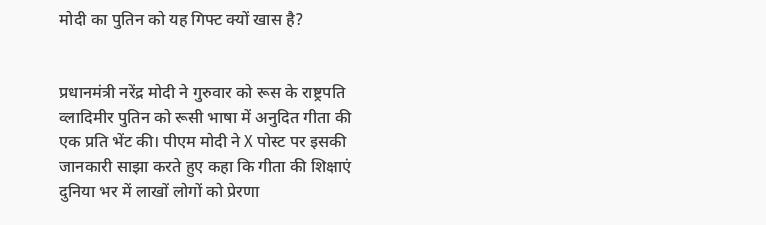मोदी का पुतिन को यह गिफ्ट क्यों खास है?


प्रधानमंत्री नरेंद्र मोदी ने गुरुवार को रूस के राष्ट्रपति व्लादिमीर पुतिन को रूसी भाषा में अनुदित गीता की एक प्रति भेंट की। पीएम मोदी ने X पोस्ट पर इसकी जानकारी साझा करते हुए कहा कि गीता की शिक्षाएं दुनिया भर में लाखों लोगों को प्रेरणा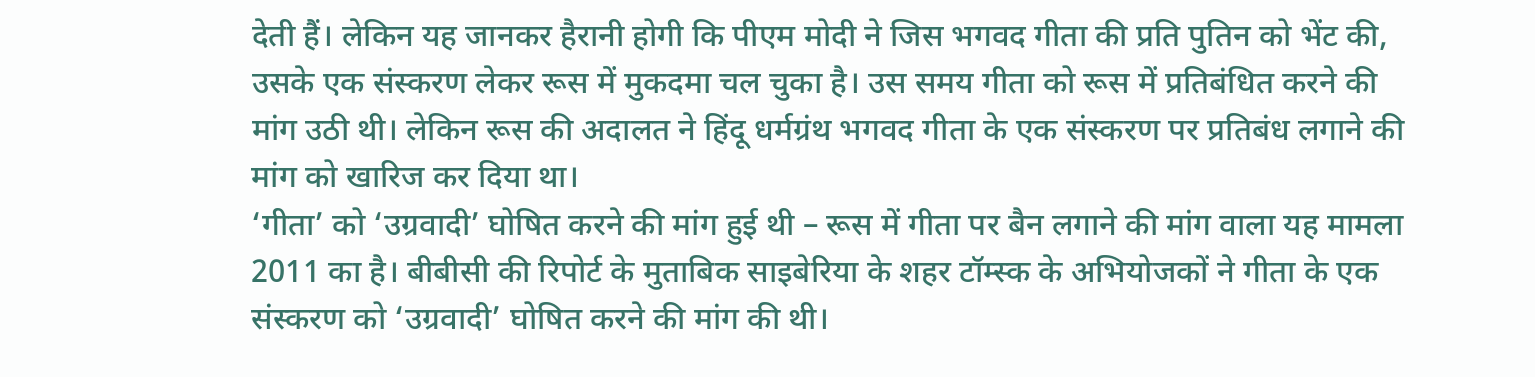देती हैं। लेकिन यह जानकर हैरानी होगी कि पीएम मोदी ने जिस भगवद गीता की प्रति पुतिन को भेंट की, उसके एक संस्करण लेकर रूस में मुकदमा चल चुका है। उस समय गीता को रूस में प्रतिबंधित करने की मांग उठी थी। लेकिन रूस की अदालत ने हिंदू धर्मग्रंथ भगवद गीता के एक संस्करण पर प्रतिबंध लगाने की मांग को खारिज कर दिया था।
‘गीता’ को ‘उग्रवादी’ घोषित करने की मांग हुई थी – रूस में गीता पर बैन लगाने की मांग वाला यह मामला 2011 का है। बीबीसी की रिपोर्ट के मुताबिक साइबेरिया के शहर टॉम्स्क के अभियोजकों ने गीता के एक संस्करण को ‘उग्रवादी’ घोषित करने की मांग की थी।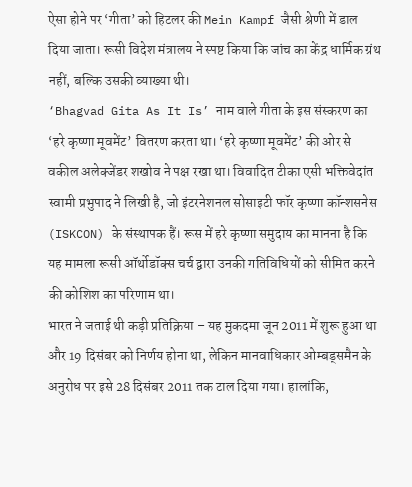ऐसा होने पर ‘गीता’ को हिटलर की Mein Kampf जैसी श्रेणी में डाल दिया जाता। रूसी विदेश मंत्रालय ने स्पष्ट किया कि जांच का केंद्र धार्मिक ग्रंथ नहीं, बल्कि उसकी व्याख्या थी।
‘Bhagvad Gita As It Is’ नाम वाले गीता के इस संस्करण का ‘हरे कृष्णा मूवमेंट’ वितरण करता था। ‘हरे कृष्णा मूवमेंट’ की ओर से वकील अलेक्जेंडर शखोव ने पक्ष रखा था। विवादित टीका एसी भक्तिवेदांत स्वामी प्रभुपाद ने लिखी है, जो इंटरनेशनल सोसाइटी फॉर कृष्णा कॉन्शसनेस (ISKCON) के संस्थापक हैं। रूस में हरे कृष्णा समुदाय का मानना है कि यह मामला रूसी ऑर्थोडॉक्स चर्च द्वारा उनकी गतिविधियों को सीमित करने की कोशिश का परिणाम था।
भारत ने जताई थी कड़ी प्रतिक्रिया – यह मुकदमा जून 2011 में शुरू हुआ था और 19 दिसंबर को निर्णय होना था, लेकिन मानवाधिकार ओम्बड्समैन के अनुरोध पर इसे 28 दिसंबर 2011 तक टाल दिया गया। हालांकि,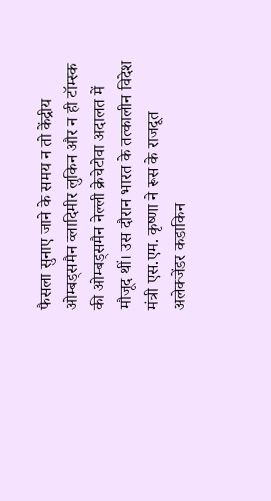फैसला सुनाए जाने के समय न तो केंद्रीय ओम्बड्समैन व्लादिमीर लुकिन और न ही टॉम्स्क की ओम्बड्समैन नेल्ली क्रेचेटोवा अदालत में मौजूद थीं। उस दौरान भारत के तत्कालीन विदेश मंत्री एस.एम. कृष्णा ने रूस के राजदूत अलेक्जेंडर कडाकिन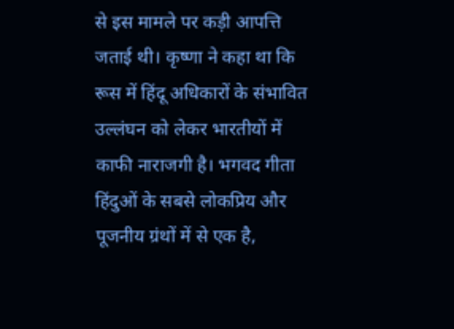से इस मामले पर कड़ी आपत्ति जताई थी। कृष्णा ने कहा था कि रूस में हिंदू अधिकारों के संभावित उल्लंघन को लेकर भारतीयों में काफी नाराजगी है। भगवद गीता हिंदुओं के सबसे लोकप्रिय और पूजनीय ग्रंथों में से एक है,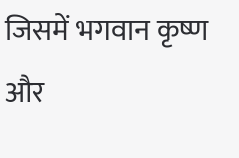जिसमें भगवान कृष्ण और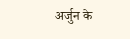अर्जुन के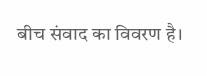बीच संवाद का विवरण है।